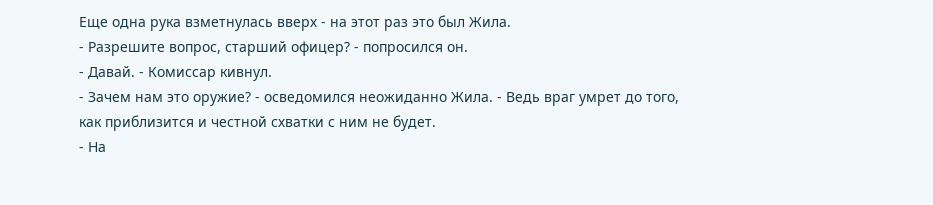Еще одна рука взметнулась вверх - на этот раз это был Жила.
- Разрешите вопрос, старший офицер? - попросился он.
- Давай. - Комиссар кивнул.
- Зачем нам это оружие? - осведомился неожиданно Жила. - Ведь враг умрет до того, как приблизится и честной схватки с ним не будет.
- На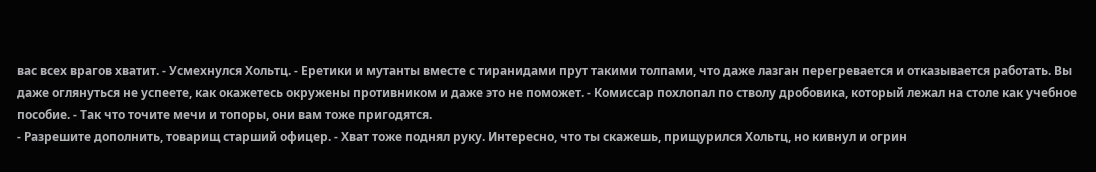вас всех врагов хватит. - Усмехнулся Хольтц. - Еретики и мутанты вместе с тиранидами прут такими толпами, что даже лазган перегревается и отказывается работать. Вы даже оглянуться не успеете, как окажетесь окружены противником и даже это не поможет. - Комиссар похлопал по стволу дробовика, который лежал на столе как учебное пособие. - Так что точите мечи и топоры, они вам тоже пригодятся.
- Разрешите дополнить, товарищ старший офицер. - Хват тоже поднял руку. Интересно, что ты скажешь, прищурился Хольтц, но кивнул и огрин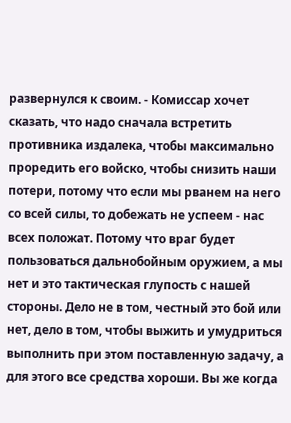развернулся к своим. - Комиссар хочет сказать, что надо сначала встретить противника издалека, чтобы максимально проредить его войско, чтобы снизить наши потери, потому что если мы рванем на него со всей силы, то добежать не успеем - нас всех положат. Потому что враг будет пользоваться дальнобойным оружием, а мы нет и это тактическая глупость с нашей стороны. Дело не в том, честный это бой или нет, дело в том, чтобы выжить и умудриться выполнить при этом поставленную задачу, а для этого все средства хороши. Вы же когда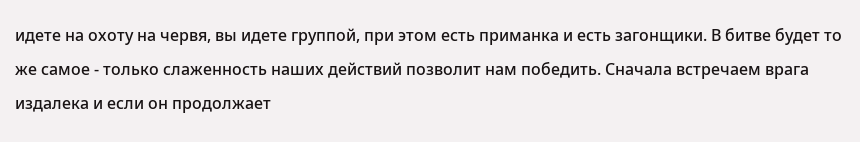идете на охоту на червя, вы идете группой, при этом есть приманка и есть загонщики. В битве будет то же самое - только слаженность наших действий позволит нам победить. Сначала встречаем врага издалека и если он продолжает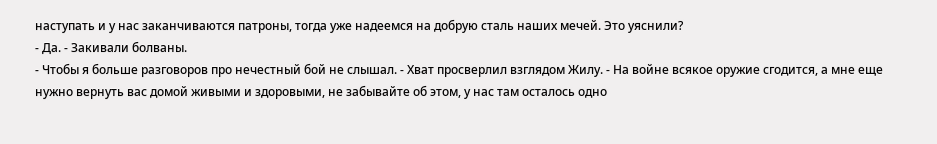наступать и у нас заканчиваются патроны, тогда уже надеемся на добрую сталь наших мечей. Это уяснили?
- Да. - Закивали болваны.
- Чтобы я больше разговоров про нечестный бой не слышал. - Хват просверлил взглядом Жилу. - На войне всякое оружие сгодится, а мне еще нужно вернуть вас домой живыми и здоровыми, не забывайте об этом, у нас там осталось одно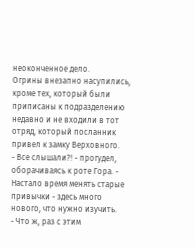неоконченное дело.
Огрины внезапно насупились, кроме тех, который были приписаны к подразделению недавно и не входили в тот отряд, который посланник привел к замку Верховного.
- Все слышали?! - прогудел, оборачиваясь к роте Гора. - Настало время менять старые привычки - здесь много нового, что нужно изучить.
- Что ж, раз с этим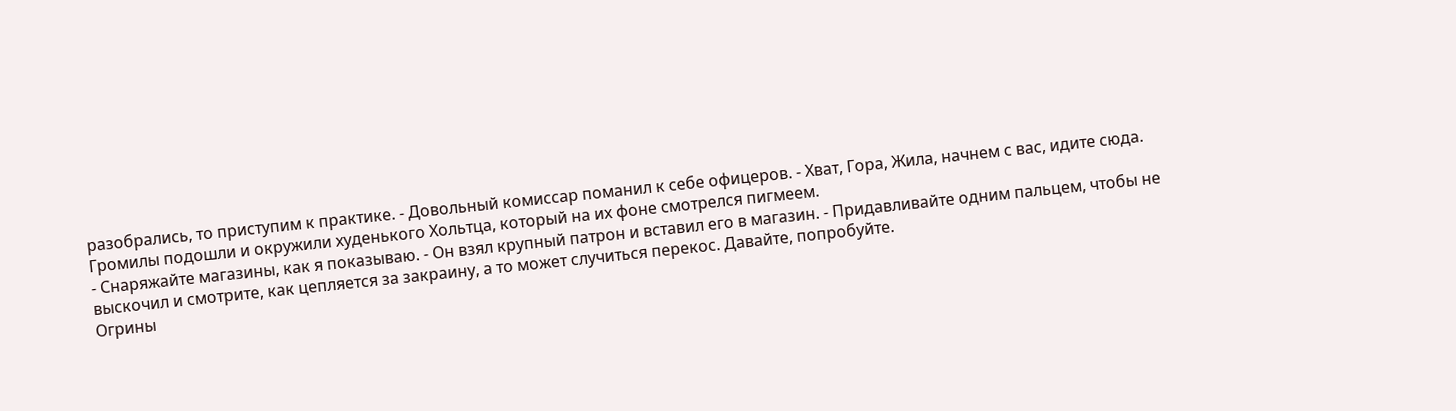разобрались, то приступим к практике. - Довольный комиссар поманил к себе офицеров. - Хват, Гора, Жила, начнем с вас, идите сюда.
Громилы подошли и окружили худенького Хольтца, который на их фоне смотрелся пигмеем.
- Снаряжайте магазины, как я показываю. - Он взял крупный патрон и вставил его в магазин. - Придавливайте одним пальцем, чтобы не выскочил и смотрите, как цепляется за закраину, а то может случиться перекос. Давайте, попробуйте.
Огрины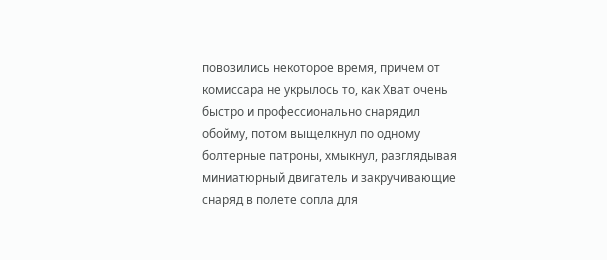повозились некоторое время, причем от комиссара не укрылось то, как Хват очень быстро и профессионально снарядил обойму, потом выщелкнул по одному болтерные патроны, хмыкнул, разглядывая миниатюрный двигатель и закручивающие снаряд в полете сопла для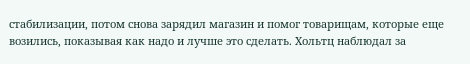стабилизации, потом снова зарядил магазин и помог товарищам, которые еще возились, показывая как надо и лучше это сделать. Хольтц наблюдал за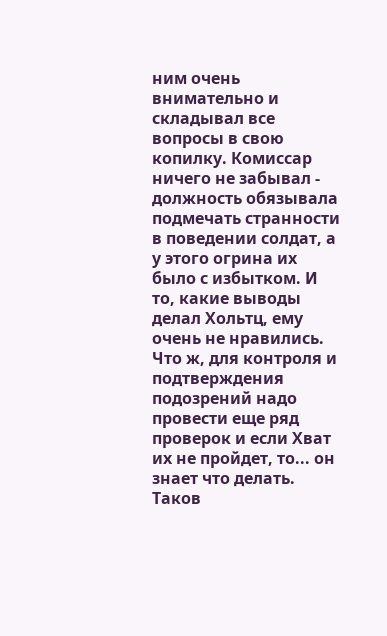ним очень внимательно и складывал все вопросы в свою копилку. Комиссар ничего не забывал - должность обязывала подмечать странности в поведении солдат, а у этого огрина их было с избытком. И то, какие выводы делал Хольтц, ему очень не нравились. Что ж, для контроля и подтверждения подозрений надо провести еще ряд проверок и если Хват их не пройдет, то... он знает что делать. Таков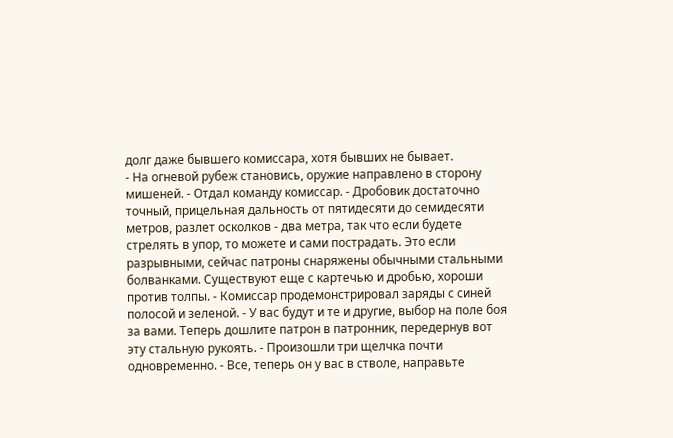долг даже бывшего комиссара, хотя бывших не бывает.
- На огневой рубеж становись, оружие направлено в сторону мишеней. - Отдал команду комиссар. - Дробовик достаточно точный, прицельная дальность от пятидесяти до семидесяти метров, разлет осколков - два метра, так что если будете стрелять в упор, то можете и сами пострадать. Это если разрывными, сейчас патроны снаряжены обычными стальными болванками. Существуют еще с картечью и дробью, хороши против толпы. - Комиссар продемонстрировал заряды с синей полосой и зеленой. - У вас будут и те и другие, выбор на поле боя за вами. Теперь дошлите патрон в патронник, передернув вот эту стальную рукоять. - Произошли три щелчка почти одновременно. - Все, теперь он у вас в стволе, направьте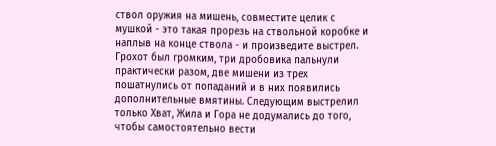ствол оружия на мишень, совместите целик с мушкой - это такая прорезь на ствольной коробке и наплыв на конце ствола - и произведите выстрел.
Грохот был громким, три дробовика пальнули практически разом, две мишени из трех пошатнулись от попаданий и в них появились дополнительные вмятины. Следующим выстрелил только Хват, Жила и Гора не додумались до того, чтобы самостоятельно вести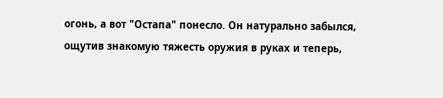огонь, а вот "Остапа" понесло. Он натурально забылся, ощутив знакомую тяжесть оружия в руках и теперь,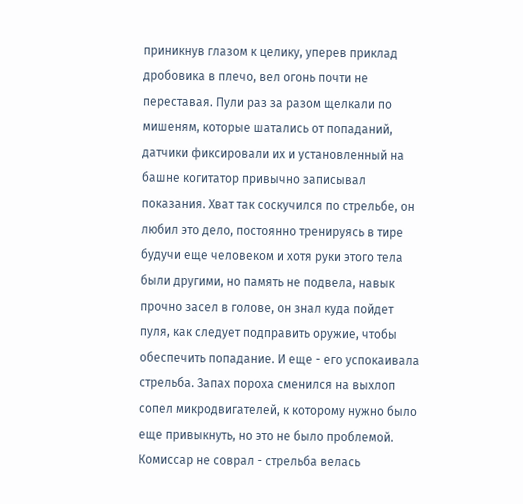приникнув глазом к целику, уперев приклад дробовика в плечо, вел огонь почти не переставая. Пули раз за разом щелкали по мишеням, которые шатались от попаданий, датчики фиксировали их и установленный на башне когитатор привычно записывал показания. Хват так соскучился по стрельбе, он любил это дело, постоянно тренируясь в тире будучи еще человеком и хотя руки этого тела были другими, но память не подвела, навык прочно засел в голове, он знал куда пойдет пуля, как следует подправить оружие, чтобы обеспечить попадание. И еще - его успокаивала стрельба. Запах пороха сменился на выхлоп сопел микродвигателей, к которому нужно было еще привыкнуть, но это не было проблемой. Комиссар не соврал - стрельба велась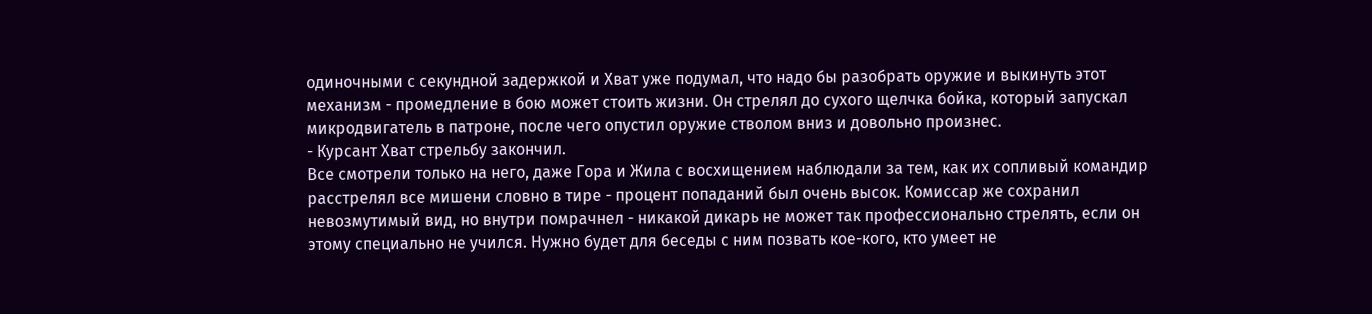одиночными с секундной задержкой и Хват уже подумал, что надо бы разобрать оружие и выкинуть этот механизм - промедление в бою может стоить жизни. Он стрелял до сухого щелчка бойка, который запускал микродвигатель в патроне, после чего опустил оружие стволом вниз и довольно произнес.
- Курсант Хват стрельбу закончил.
Все смотрели только на него, даже Гора и Жила с восхищением наблюдали за тем, как их сопливый командир расстрелял все мишени словно в тире - процент попаданий был очень высок. Комиссар же сохранил невозмутимый вид, но внутри помрачнел - никакой дикарь не может так профессионально стрелять, если он этому специально не учился. Нужно будет для беседы с ним позвать кое-кого, кто умеет не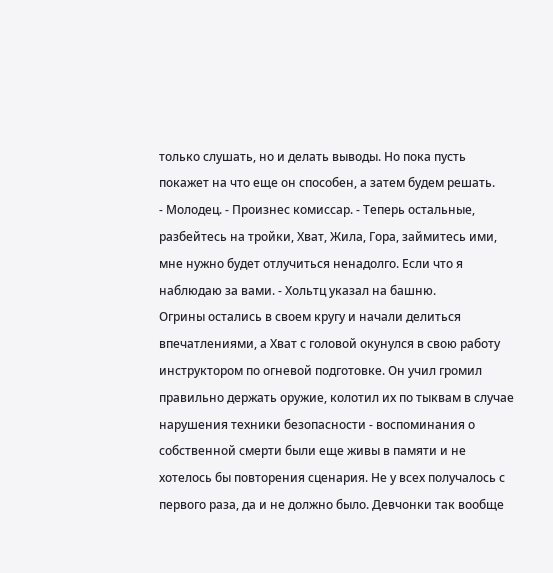только слушать, но и делать выводы. Но пока пусть покажет на что еще он способен, а затем будем решать.
- Молодец. - Произнес комиссар. - Теперь остальные, разбейтесь на тройки, Хват, Жила, Гора, займитесь ими, мне нужно будет отлучиться ненадолго. Если что я наблюдаю за вами. - Хольтц указал на башню.
Огрины остались в своем кругу и начали делиться впечатлениями, а Хват с головой окунулся в свою работу инструктором по огневой подготовке. Он учил громил правильно держать оружие, колотил их по тыквам в случае нарушения техники безопасности - воспоминания о собственной смерти были еще живы в памяти и не хотелось бы повторения сценария. Не у всех получалось с первого раза, да и не должно было. Девчонки так вообще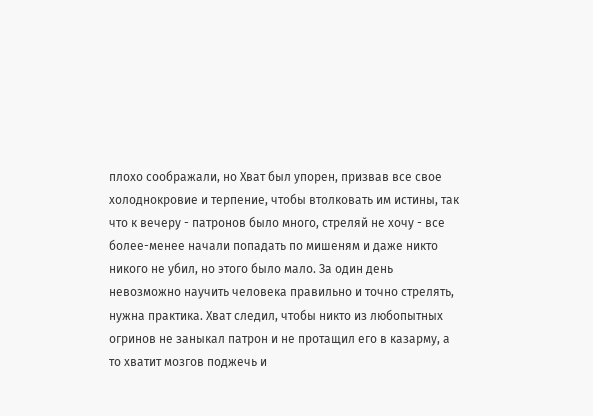плохо соображали, но Хват был упорен, призвав все свое холоднокровие и терпение, чтобы втолковать им истины, так что к вечеру - патронов было много, стреляй не хочу - все более-менее начали попадать по мишеням и даже никто никого не убил, но этого было мало. За один день невозможно научить человека правильно и точно стрелять, нужна практика. Хват следил, чтобы никто из любопытных огринов не заныкал патрон и не протащил его в казарму, а то хватит мозгов поджечь и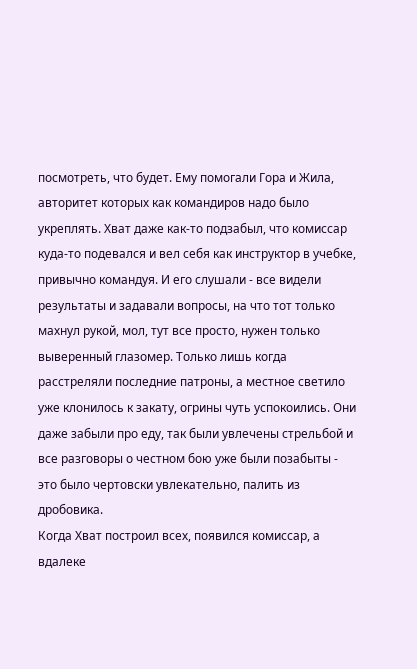посмотреть, что будет. Ему помогали Гора и Жила, авторитет которых как командиров надо было укреплять. Хват даже как-то подзабыл, что комиссар куда-то подевался и вел себя как инструктор в учебке, привычно командуя. И его слушали - все видели результаты и задавали вопросы, на что тот только махнул рукой, мол, тут все просто, нужен только выверенный глазомер. Только лишь когда расстреляли последние патроны, а местное светило уже клонилось к закату, огрины чуть успокоились. Они даже забыли про еду, так были увлечены стрельбой и все разговоры о честном бою уже были позабыты - это было чертовски увлекательно, палить из дробовика.
Когда Хват построил всех, появился комиссар, а вдалеке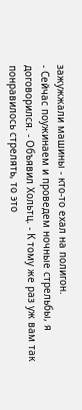зажужжали машины - кто-то ехал на полигон.
- Сейчас поужинаем и проведем ночные стрельбы, я договорился. - Объявил Хольтц. - К тому же раз уж вам так понравилось стрелять, то это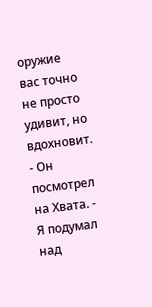оружие вас точно не просто удивит, но вдохновит. - Он посмотрел на Хвата. - Я подумал над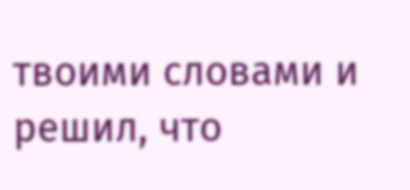твоими словами и решил, что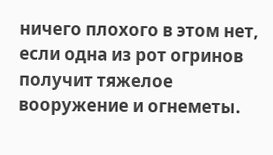ничего плохого в этом нет, если одна из рот огринов получит тяжелое вооружение и огнеметы.